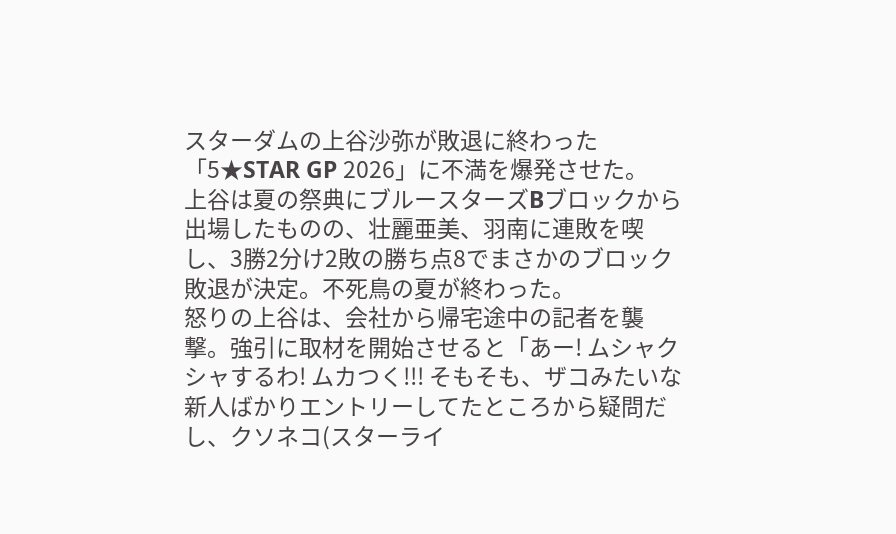スターダムの上谷沙弥が敗退に終わった「5★STAR GP 2026」に不満を爆発させた。
上谷は夏の祭典にブルースターズBブロックから出場したものの、壮麗亜美、羽南に連敗を喫し、3勝2分け2敗の勝ち点8でまさかのブロック敗退が決定。不死鳥の夏が終わった。
怒りの上谷は、会社から帰宅途中の記者を襲撃。強引に取材を開始させると「あー! ムシャクシャするわ! ムカつく!!! そもそも、ザコみたいな新人ばかりエントリーしてたところから疑問だし、クソネコ(スターライ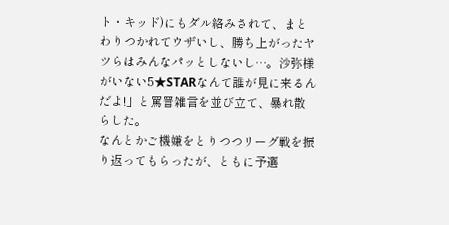ト・キッド)にもダル絡みされて、まとわりつかれてウザいし、勝ち上がったヤツらはみんなパッとしないし…。沙弥様がいない5★STARなんて誰が見に来るんだよ!」と罵詈雑言を並び立て、暴れ散らした。
なんとかご機嫌をとりつつリーグ戦を振り返ってもらったが、ともに予選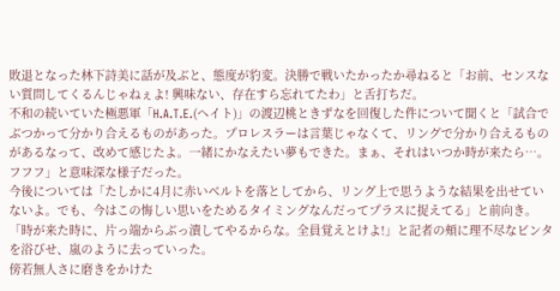敗退となった林下詩美に話が及ぶと、態度が豹変。決勝で戦いたかったか尋ねると「お前、センスない質問してくるんじゃねぇよ! 興味ない、存在すら忘れてたわ」と舌打ちだ。
不和の続いていた極悪軍「H.A.T.E.(ヘイト)」の渡辺桃ときずなを回復した件について聞くと「試合でぶつかって分かり合えるものがあった。プロレスラーは言葉じゃなくて、リングで分かり合えるものがあるなって、改めて感じたよ。一緒にかなえたい夢もできた。まぁ、それはいつか時が来たら…。フフフ」と意味深な様子だった。
今後については「たしかに4月に赤いベルトを落としてから、リング上で思うような結果を出せていないよ。でも、今はこの悔しい思いをためるタイミングなんだってプラスに捉えてる」と前向き。「時が来た時に、片っ端からぶっ潰してやるからな。全員覚えとけよ!」と記者の頰に理不尽なビンタを浴びせ、嵐のように去っていった。
傍若無人さに磨きをかけた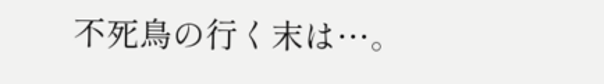不死鳥の行く末は…。